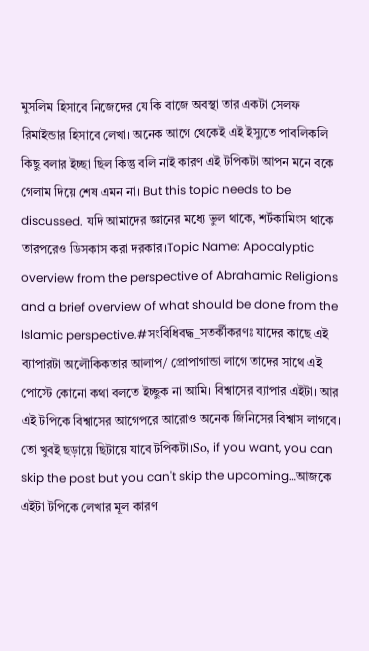মুসলিম হিসাবে নিজেদের যে কি বাজে অবস্থা তার একটা সেলফ রিমাইন্ডার হিসাবে লেখা। অনেক আগে থেকেই এই ইস্যুতে পাবলিকলি কিছু বলার ইচ্ছা ছিল কিন্তু বলি নাই কারণ এই টপিকটা আপন মনে বকে গেলাম দিয়ে শেষ এমন না। But this topic needs to be discussed. যদি আমাদের জ্ঞানের মধ্যে ভুল থাকে, শর্টকামিংস থাকে তারপরেও ডিসকাস করা দরকার।Topic Name: Apocalyptic overview from the perspective of Abrahamic Religions and a brief overview of what should be done from the Islamic perspective.#সংবিধিবদ্ধ_সতর্কীকরণঃ যাদের কাছে এই ব্যাপারটা অলৌকিকতার আলাপ/ প্রোপাগান্ডা লাগে তাদের সাথে এই পোস্টে কোনো কথা বলতে ইচ্ছুক না আমি। বিশ্বাসের ব্যাপার এইটা। আর এই টপিকে বিশ্বাসের আগেপরে আরোও অনেক জিনিসের বিশ্বাস লাগবে। তো খুবই ছড়ায়ে ছিটায়ে যাবে টপিকটা।So, if you want, you can skip the post but you can't skip the upcoming…আজকে এইটা টপিকে লেখার মূল কারণ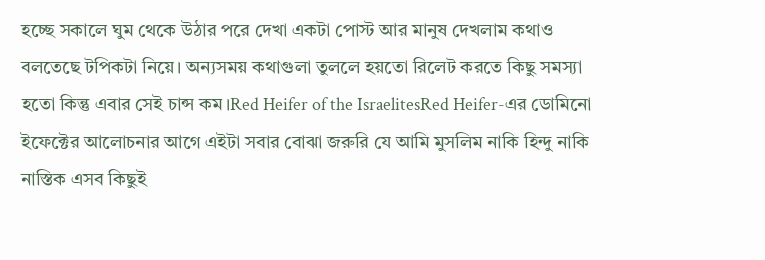হচ্ছে সকালে ঘুম থেকে উঠার পরে দেখা একটা পোস্ট আর মানুষ দেখলাম কথাও বলতেছে টপিকটা নিয়ে। অন্যসময় কথাগুলা তুললে হয়তো রিলেট করতে কিছু সমস্যা হতো কিন্তু এবার সেই চান্স কম।Red Heifer of the IsraelitesRed Heifer-এর ডোমিনো ইফেক্টের আলোচনার আগে এইটা সবার বোঝা জরুরি যে আমি মুসলিম নাকি হিন্দু নাকি নাস্তিক এসব কিছুই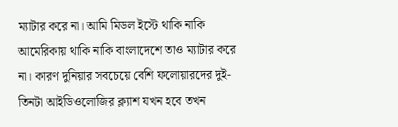ম্যাটার করে না। আমি মিডল ইস্টে থাকি নাকি আমেরিকায় থাকি নাকি বাংলাদেশে তাও ম্যাটার করে না। কারণ দুনিয়ার সবচেয়ে বেশি ফলোয়ারদের দুই-তিনটা আইডিওলোজির ক্ল্যাশ যখন হবে তখন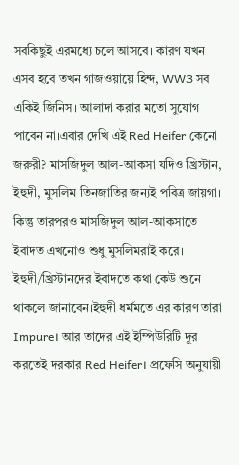সবকিছুই এরমধ্যে চলে আসবে। কারণ যখন এসব হবে তখন গাজওয়ায়ে হিন্দ, WW3 সব একিই জিনিস। আলাদা করার মতো সুযোগ পাবেন না।এবার দেখি এই Red Heifer কেনো জরুরী? মাসজিদুল আল-আকসা যদিও খ্রিস্টান, ইহুদী, মুসলিম তিনজাতির জন্যই পবিত্র জায়গা। কিন্তু তারপরও মাসজিদুল আল-আকসাতে ইবাদত এখনোও শুধু মুসলিমরাই করে। ইহুদী/খ্রিস্টানদের ইবাদতে কথা কেউ শুনে থাকলে জানাবেন।ইহুদী ধর্মমতে এর কারণ তারা Impure। আর তাদের এই ইম্পিউরিটি দূর করতেই দরকার Red Heifer। প্রফেসি অনুযায়ী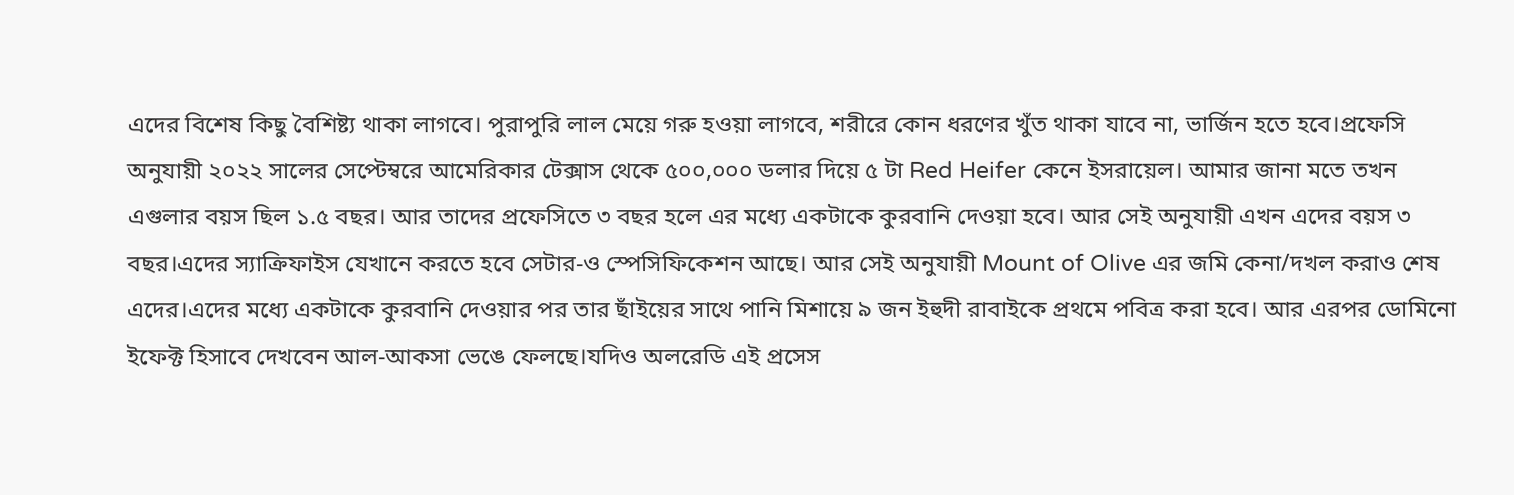এদের বিশেষ কিছু বৈশিষ্ট্য থাকা লাগবে। পুরাপুরি লাল মেয়ে গরু হওয়া লাগবে, শরীরে কোন ধরণের খুঁত থাকা যাবে না, ভার্জিন হতে হবে।প্রফেসি অনুযায়ী ২০২২ সালের সেপ্টেম্বরে আমেরিকার টেক্সাস থেকে ৫০০,০০০ ডলার দিয়ে ৫ টা Red Heifer কেনে ইসরায়েল। আমার জানা মতে তখন এগুলার বয়স ছিল ১.৫ বছর। আর তাদের প্রফেসিতে ৩ বছর হলে এর মধ্যে একটাকে কুরবানি দেওয়া হবে। আর সেই অনুযায়ী এখন এদের বয়স ৩ বছর।এদের স্যাক্রিফাইস যেখানে করতে হবে সেটার-ও স্পেসিফিকেশন আছে। আর সেই অনুযায়ী Mount of Olive এর জমি কেনা/দখল করাও শেষ এদের।এদের মধ্যে একটাকে কুরবানি দেওয়ার পর তার ছাঁইয়ের সাথে পানি মিশায়ে ৯ জন ইহুদী রাবাইকে প্রথমে পবিত্র করা হবে। আর এরপর ডোমিনো ইফেক্ট হিসাবে দেখবেন আল-আকসা ভেঙে ফেলছে।যদিও অলরেডি এই প্রসেস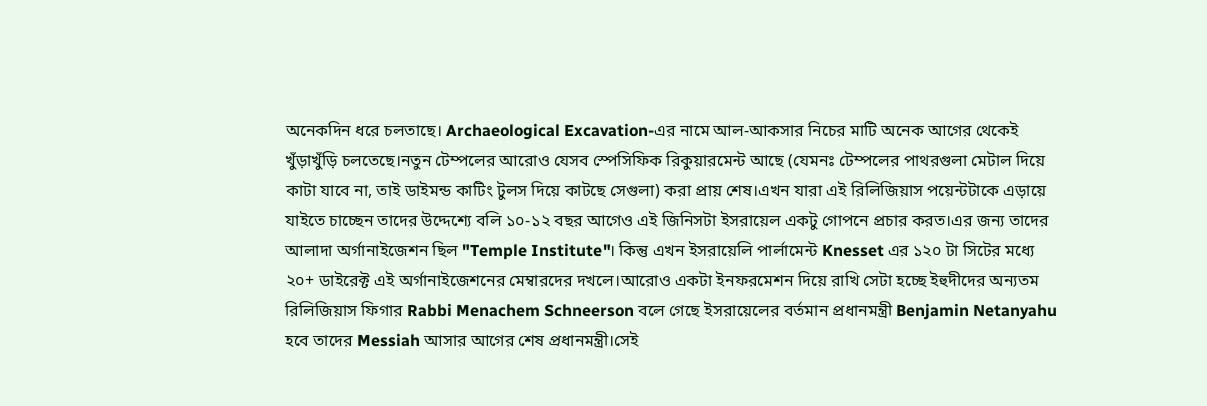অনেকদিন ধরে চলতাছে। Archaeological Excavation-এর নামে আল-আকসার নিচের মাটি অনেক আগের থেকেই খুঁড়াখুঁড়ি চলতেছে।নতুন টেম্পলের আরোও যেসব স্পেসিফিক রিকুয়ারমেন্ট আছে (যেমনঃ টেম্পলের পাথরগুলা মেটাল দিয়ে কাটা যাবে না, তাই ডাইমন্ড কাটিং টুলস দিয়ে কাটছে সেগুলা) করা প্রায় শেষ।এখন যারা এই রিলিজিয়াস পয়েন্টটাকে এড়ায়ে যাইতে চাচ্ছেন তাদের উদ্দেশ্যে বলি ১০-১২ বছর আগেও এই জিনিসটা ইসরায়েল একটু গোপনে প্রচার করত।এর জন্য তাদের আলাদা অর্গানাইজেশন ছিল "Temple Institute"। কিন্তু এখন ইসরায়েলি পার্লামেন্ট Knesset এর ১২০ টা সিটের মধ্যে ২০+ ডাইরেক্ট এই অর্গানাইজেশনের মেম্বারদের দখলে।আরোও একটা ইনফরমেশন দিয়ে রাখি সেটা হচ্ছে ইহুদীদের অন্যতম রিলিজিয়াস ফিগার Rabbi Menachem Schneerson বলে গেছে ইসরায়েলের বর্তমান প্রধানমন্ত্রী Benjamin Netanyahu হবে তাদের Messiah আসার আগের শেষ প্রধানমন্ত্রী।সেই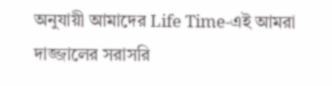অনুযায়ী আমাদের Life Time-এই আমরা দাজ্জালের সরাসরি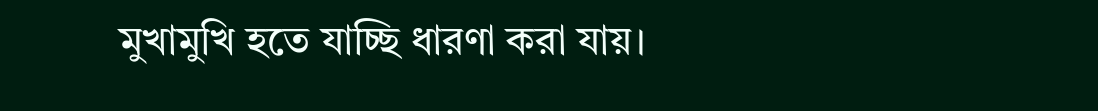মুখামুখি হতে যাচ্ছি ধারণা করা যায়।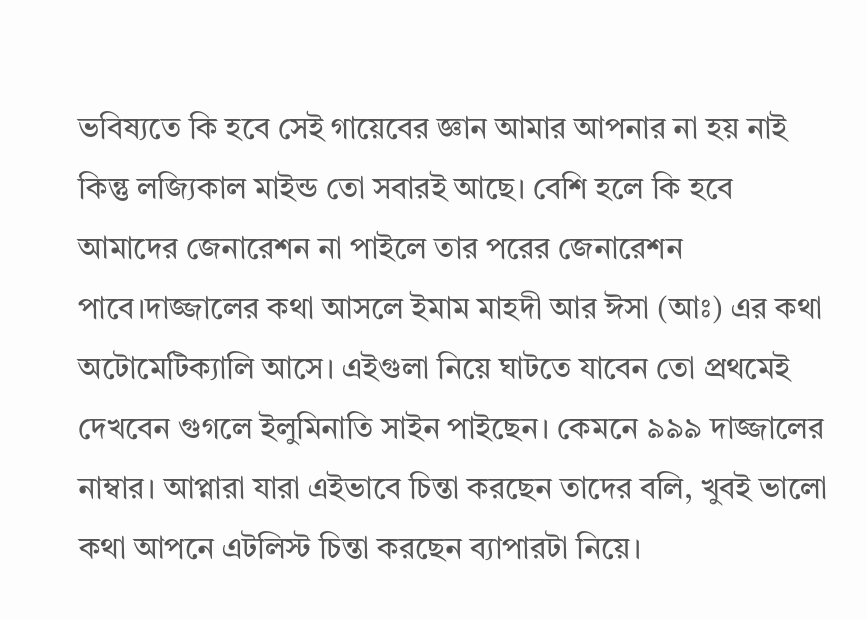ভবিষ্যতে কি হবে সেই গায়েবের জ্ঞান আমার আপনার না হয় নাই কিন্তু লজ্যিকাল মাইন্ড তো সবারই আছে। বেশি হলে কি হবে আমাদের জেনারেশন না পাইলে তার পরের জেনারেশন পাবে।দাজ্জালের কথা আসলে ইমাম মাহদী আর ঈসা (আঃ) এর কথা অটোমেটিক্যালি আসে। এইগুলা নিয়ে ঘাটতে যাবেন তো প্রথমেই দেখবেন গুগলে ইলুমিনাতি সাইন পাইছেন। কেমনে ৯৯৯ দাজ্জালের নাম্বার। আপ্নারা যারা এইভাবে চিন্তা করছেন তাদের বলি, খুবই ভালো কথা আপনে এটলিস্ট চিন্তা করছেন ব্যাপারটা নিয়ে।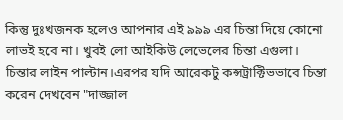কিন্তু দুঃখজনক হলেও আপনার এই ৯৯৯ এর চিন্তা দিয়ে কোনো লাভই হবে না। খুবই লো আইকিউ লেভেলের চিন্তা এগুলা। চিন্তার লাইন পাল্টান।এরপর যদি আরেকটু কন্সট্রাক্টিভভাবে চিন্তা করেন দেখবেন "দাজ্জাল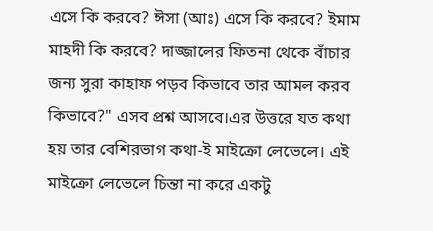এসে কি করবে? ঈসা (আঃ) এসে কি করবে? ইমাম মাহদী কি করবে? দাজ্জালের ফিতনা থেকে বাঁচার জন্য সুরা কাহাফ পড়ব কিভাবে তার আমল করব কিভাবে?" এসব প্রশ্ন আসবে।এর উত্তরে যত কথা হয় তার বেশিরভাগ কথা-ই মাইক্রো লেভেলে। এই মাইক্রো লেভেলে চিন্তা না করে একটু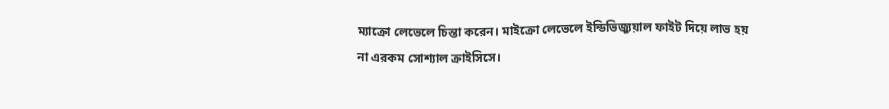ম্যাক্রো লেভেলে চিন্তা করেন। মাইক্রো লেভেলে ইন্ডিভিজ্যুয়াল ফাইট দিয়ে লাভ হয় না এরকম সোশ্যাল ক্রাইসিসে।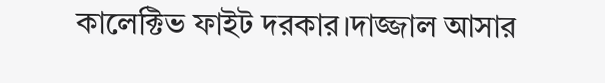কালেক্টিভ ফাইট দরকার।দাজ্জাল আসার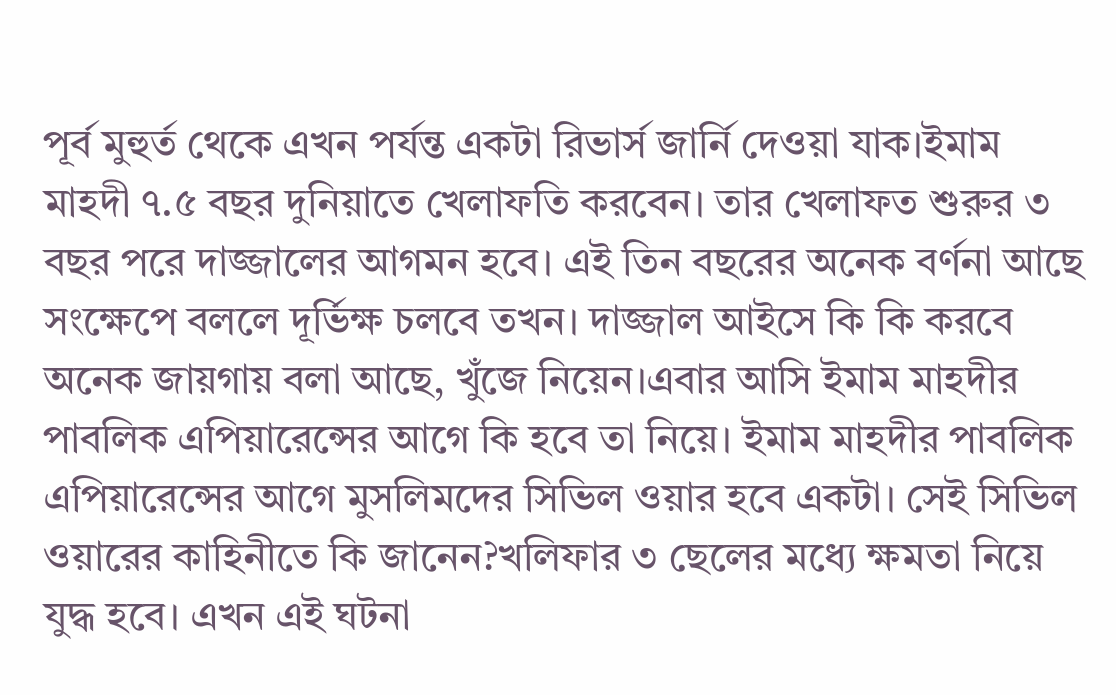পূর্ব মুহুর্ত থেকে এখন পর্যন্ত একটা রিভার্স জার্নি দেওয়া যাক।ইমাম মাহদী ৭.৫ বছর দুনিয়াতে খেলাফতি করবেন। তার খেলাফত শুরুর ৩ বছর পরে দাজ্জালের আগমন হবে। এই তিন বছরের অনেক বর্ণনা আছে সংক্ষেপে বললে দূর্ভিক্ষ চলবে তখন। দাজ্জাল আইসে কি কি করবে অনেক জায়গায় বলা আছে, খুঁজে নিয়েন।এবার আসি ইমাম মাহদীর পাবলিক এপিয়ারেন্সের আগে কি হবে তা নিয়ে। ইমাম মাহদীর পাবলিক এপিয়ারেন্সের আগে মুসলিমদের সিভিল ওয়ার হবে একটা। সেই সিভিল ওয়ারের কাহিনীতে কি জানেন?খলিফার ৩ ছেলের মধ্যে ক্ষমতা নিয়ে যুদ্ধ হবে। এখন এই ঘটনা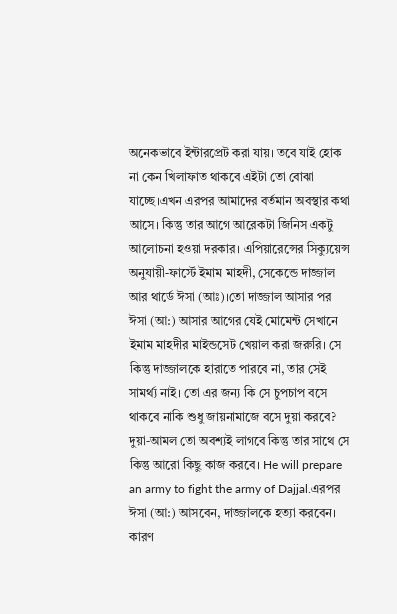অনেকভাবে ইন্টারপ্রেট করা যায়। তবে যাই হোক না কেন খিলাফাত থাকবে এইটা তো বোঝা যাচ্ছে।এখন এরপর আমাদের বর্তমান অবস্থার কথা আসে। কিন্তু তার আগে আরেকটা জিনিস একটু আলোচনা হওয়া দরকার। এপিয়ারেন্সের সিক্যুয়েন্স অনুযায়ী-ফার্স্টে ইমাম মাহদী, সেকেন্ডে দাজ্জাল আর থার্ডে ঈসা (আঃ)।তো দাজ্জাল আসার পর ঈসা (আ:) আসার আগের যেই মোমেন্ট সেখানে ইমাম মাহদীর মাইন্ডসেট খেয়াল করা জরুরি। সে কিন্তু দাজ্জালকে হারাতে পারবে না, তার সেই সামর্থ্য নাই। তো এর জন্য কি সে চুপচাপ বসে থাকবে নাকি শুধু জায়নামাজে বসে দুয়া করবে? দুয়া-আমল তো অবশ্যই লাগবে কিন্তু তার সাথে সে কিন্তু আরো কিছু কাজ করবে। He will prepare an army to fight the army of Dajjal.এরপর ঈসা (আ:) আসবেন, দাজ্জালকে হত্যা করবেন। কারণ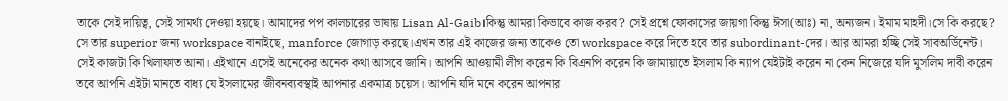তাকে সেই দায়িত্ব, সেই সামর্থ্য দেওয়া হয়ছে। আমাদের পপ কালচারের ভাষায় Lisan Al-Gaib।কিন্তু আমরা কিভাবে কাজ করব? সেই প্রশ্নে ফোকাসের জায়গা কিন্তু ঈসা(আঃ) না, অন্যজন। ইমাম মাহদী।সে কি করছে? সে তার superior জন্য workspace বানাইছে, manforce জোগাড় করছে।এখন তার এই কাজের জন্য তাকেও তো workspace করে দিতে হবে তার subordinant-দের। আর আমরা হচ্ছি সেই সাবঅর্ডিনেন্ট। সেই কাজটা কি খিলাফাত আনা। এইখানে এসেই অনেকের অনেক কথা আসবে জানি। আপনি আওয়ামী লীগ করেন কি বিএনপি করেন কি জামায়াতে ইসলাম কি ন্যাপ যেইটাই করেন না কেন নিজেরে যদি মুসলিম দাবী করেন তবে আপনি এইটা মানতে বাধ্য যে ইসলামের জীবনব্যবস্থাই আপনার একমাত্র চয়েস। আপনি যদি মনে করেন আপনার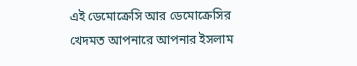এই ডেমোক্রেসি আর ডেমোক্রেসির খেদমত আপনারে আপনার ইসলাম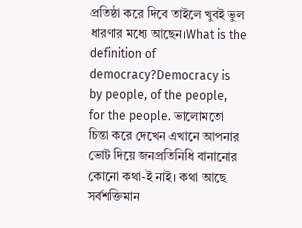প্রতিষ্ঠা করে দিবে তাইলে খুবই ভুল ধারণার মধ্যে আছেন।What is the definition of democracy?Democracy is by people, of the people, for the people. ভালোমতো চিন্তা করে দেখেন এখানে আপনার ভোট দিয়ে জনপ্রতিনিধি বানানোর কোনো কথা-ই নাই। কথা আছে সর্বশক্তিমান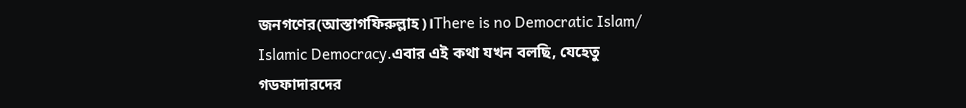জনগণের(আস্তাগফিরুল্লাহ)।There is no Democratic Islam/ Islamic Democracy.এবার এই কথা যখন বলছি, যেহেতু গডফাদারদের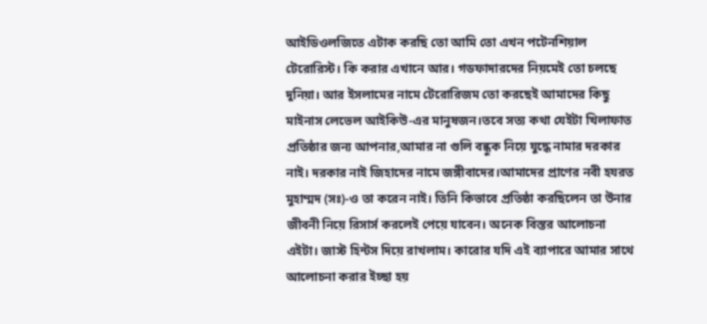আইডিওলজিতে এটাক করছি তো আমি তো এখন পটেনশিয়াল টেরোরিস্ট। কি করার এখানে আর। গডফাদারদের নিয়মেই তো চলছে দুনিয়া। আর ইসলামের নামে টেরোরিজম তো করছেই আমাদের কিছু মাইনাস লেভেল আইকিউ-এর মানুষজন।তবে সত্য কথা যেইটা খিলাফাত প্রতিষ্ঠার জন্য আপনার,আমার না গুলি বন্ধুক নিয়ে যুদ্ধে নামার দরকার নাই। দরকার নাই জিহাদের নামে জঙ্গীবাদের।আমাদের প্রাণের নবী হযরত মুহাম্মদ (সঃ)-ও তা করেন নাই। তিনি কিভাবে প্রতিষ্ঠা করছিলেন তা উনার জীবনী নিয়ে রিসার্স করলেই পেয়ে যাবেন। অনেক বিস্তর আলোচনা এইটা। জাস্ট হিন্টস দিয়ে রাখলাম। কারোর যদি এই ব্যাপারে আমার সাথে আলোচনা করার ইচ্ছা হয়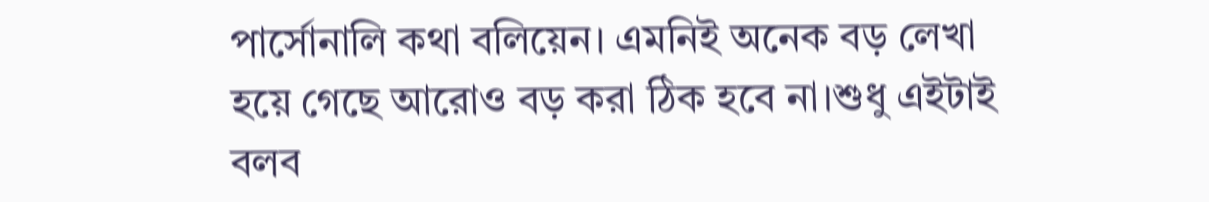পার্সোনালি কথা বলিয়েন। এমনিই অনেক বড় লেখা হয়ে গেছে আরোও বড় করা ঠিক হবে না।শুধু এইটাই বলব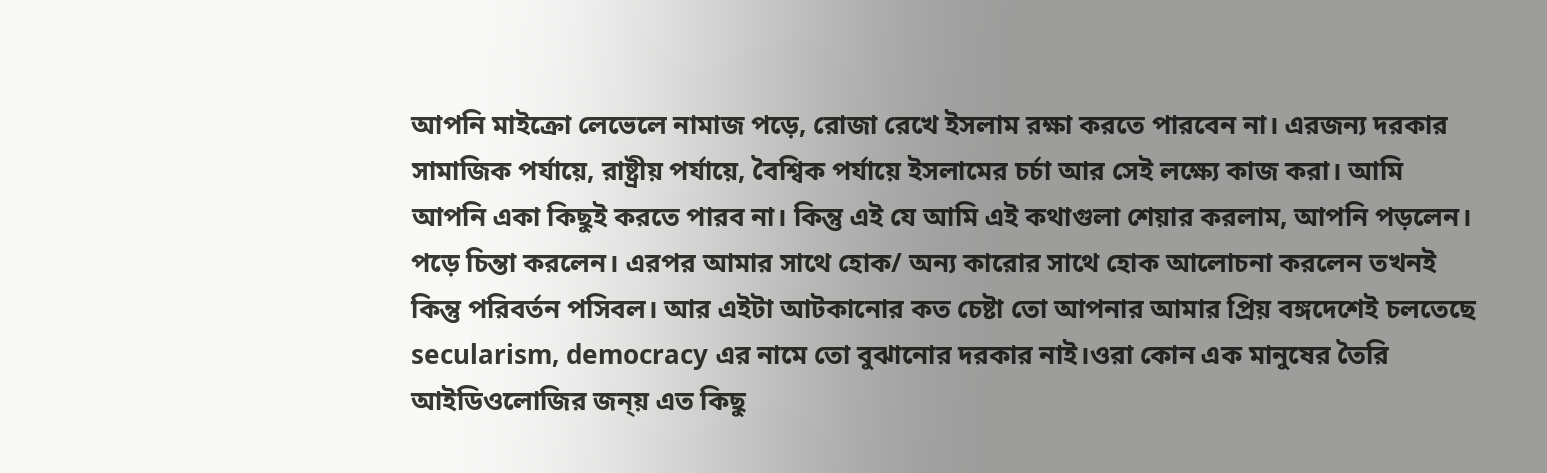আপনি মাইক্রো লেভেলে নামাজ পড়ে, রোজা রেখে ইসলাম রক্ষা করতে পারবেন না। এরজন্য দরকার সামাজিক পর্যায়ে, রাষ্ট্রীয় পর্যায়ে, বৈশ্বিক পর্যায়ে ইসলামের চর্চা আর সেই লক্ষ্যে কাজ করা। আমি আপনি একা কিছুই করতে পারব না। কিন্তু এই যে আমি এই কথাগুলা শেয়ার করলাম, আপনি পড়লেন। পড়ে চিন্তা করলেন। এরপর আমার সাথে হোক/ অন্য কারোর সাথে হোক আলোচনা করলেন তখনই কিন্তু পরিবর্তন পসিবল। আর এইটা আটকানোর কত চেষ্টা তো আপনার আমার প্রিয় বঙ্গদেশেই চলতেছে secularism, democracy এর নামে তো বুঝানোর দরকার নাই।ওরা কোন এক মানুষের তৈরি আইডিওলোজির জন্য় এত কিছু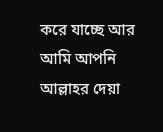করে যাচ্ছে আর আমি আপনি আল্লাহর দেয়া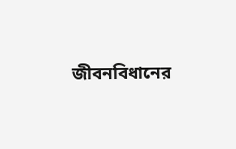জীবনবিধানের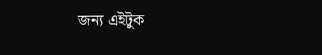জন্য এইটুক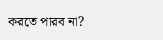করতে পারব না?